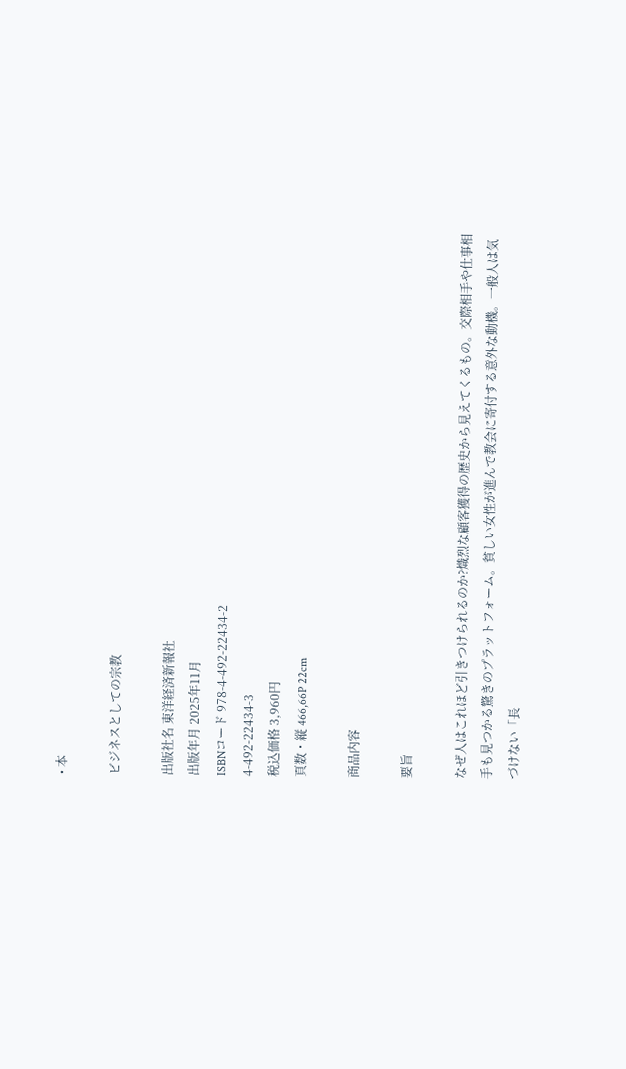• 本

ビジネスとしての宗教

出版社名 東洋経済新報社
出版年月 2025年11月
ISBNコード 978-4-492-22434-2
4-492-22434-3
税込価格 3,960円
頁数・縦 466,66P 22cm

商品内容

要旨

なぜ人はこれほど引きつけられるのか?熾烈な顧客獲得の歴史から見えてくるもの。交際相手や仕事相手も見つかる驚きのプラットフォーム。貧しい女性が進んで教会に寄付する意外な動機。一般人は気づけない「長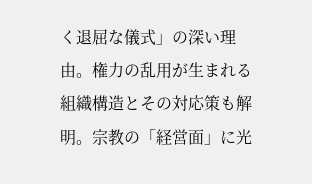く退屈な儀式」の深い理由。権力の乱用が生まれる組織構造とその対応策も解明。宗教の「経営面」に光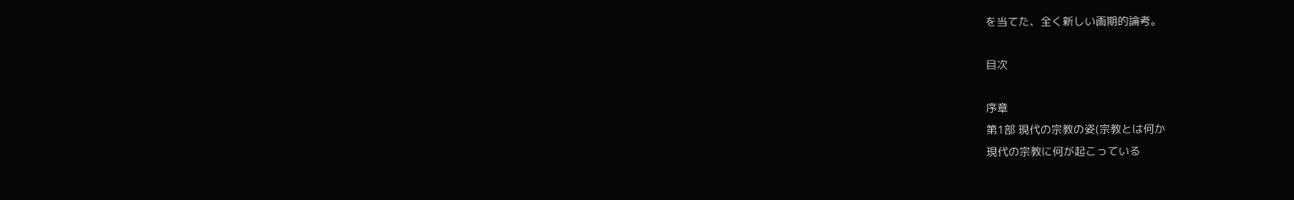を当てた、全く新しい画期的論考。

目次

序章
第1部 現代の宗教の姿(宗教とは何か
現代の宗教に何が起こっている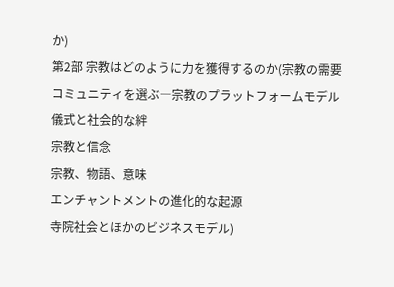か)
第2部 宗教はどのように力を獲得するのか(宗教の需要
コミュニティを選ぶ―宗教のプラットフォームモデル
儀式と社会的な絆
宗教と信念
宗教、物語、意味
エンチャントメントの進化的な起源
寺院社会とほかのビジネスモデル)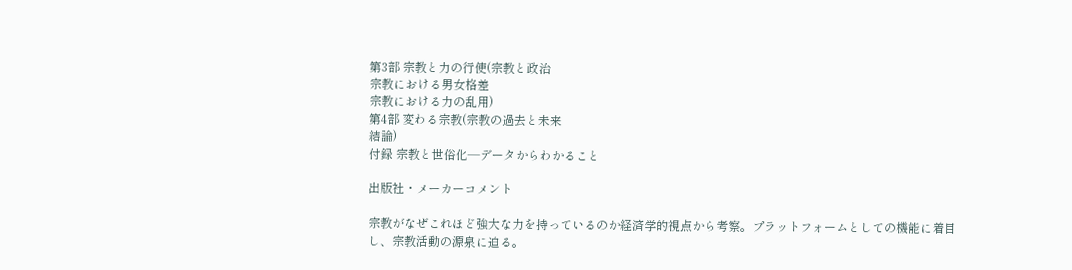第3部 宗教と力の行使(宗教と政治
宗教における男女格差
宗教における力の乱用)
第4部 変わる宗教(宗教の過去と未来
結論)
付録 宗教と世俗化―データからわかること

出版社・メーカーコメント

宗教がなぜこれほど強大な力を持っているのか経済学的視点から考察。プラットフォームとしての機能に着目し、宗教活動の源泉に迫る。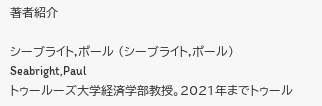著者紹介

シーブライト,ポール (シーブライト,ポール)   Seabright,Paul
トゥールーズ大学経済学部教授。2021年までトゥール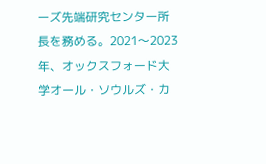ーズ先端研究センター所長を務める。2021〜2023年、オックスフォード大学オール・ソウルズ・カ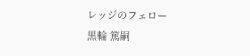レッジのフェロー
黒輪 篤嗣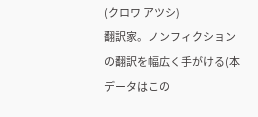(クロワ アツシ)
翻訳家。ノンフィクションの翻訳を幅広く手がける(本データはこの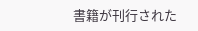書籍が刊行された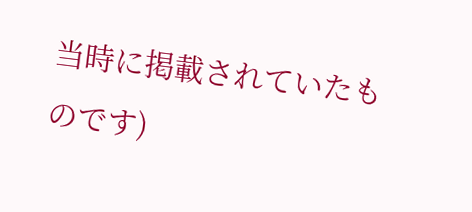当時に掲載されていたものです)